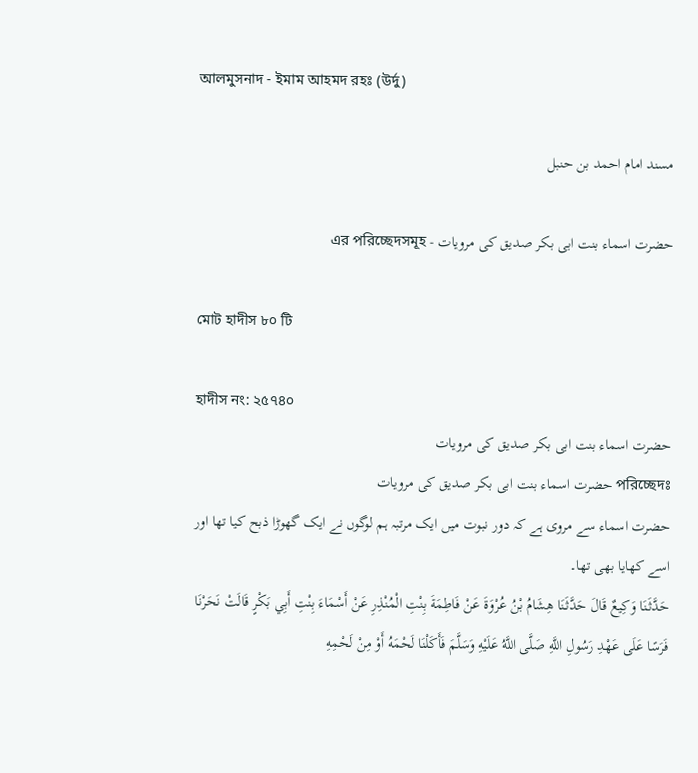আলমুসনাদ - ইমাম আহমদ রহঃ (উর্দু)

مسند امام احمد بن حنبل

حضرت اسماء بنت ابی بکر صدیق کی مرویات - এর পরিচ্ছেদসমূহ

মোট হাদীস ৮০ টি

হাদীস নং: ২৫৭৪০
حضرت اسماء بنت ابی بکر صدیق کی مرویات
পরিচ্ছেদঃ حضرت اسماء بنت ابی بکر صدیق کی مرویات
حضرت اسماء سے مروی ہے کہ دور نبوت میں ایک مرتبہ ہم لوگوں نے ایک گھوڑا ذبح کیا تھا اور اسے کھایا بھی تھا۔
حَدَّثَنَا وَكِيعٌ قَالَ حَدَّثَنَا هِشَامُ بْنُ عُرْوَةَ عَنْ فَاطِمَةَ بِنْتِ الْمُنْذِرِ عَنْ أَسْمَاءَ بِنْتِ أَبِي بَكْرٍ قَالَتْ نَحَرْنَا فَرَسًا عَلَى عَهْدِ رَسُولِ اللَّهِ صَلَّى اللَّهُ عَلَيْهِ وَسَلَّمَ فَأَكَلْنَا لَحْمَهُ أَوْ مِنْ لَحْمِهِ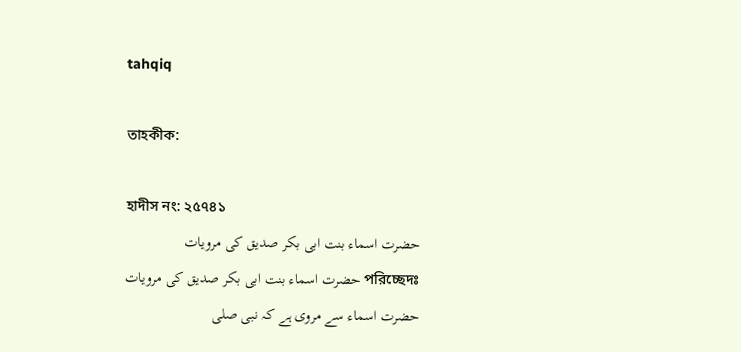tahqiq

তাহকীক:

হাদীস নং: ২৫৭৪১
حضرت اسماء بنت ابی بکر صدیق کی مرویات
পরিচ্ছেদঃ حضرت اسماء بنت ابی بکر صدیق کی مرویات
حضرت اسماء سے مروی ہے کہ نبی صلى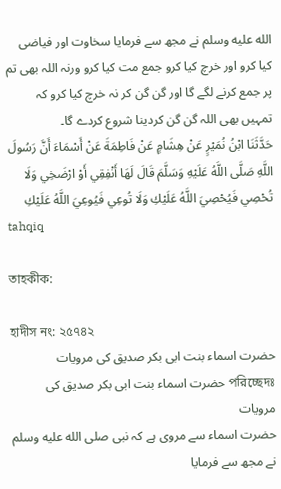الله عليه وسلم نے مجھ سے فرمایا سخاوت اور فیاضی کیا کرو اور خرچ کیا کرو جمع مت کیا کرو ورنہ اللہ بھی تم پر جمع کرنے لگے گا اور گن گن کر نہ خرچ کیا کرو کہ تمہیں بھی اللہ گن گن کردینا شروع کردے گا۔
حَدَّثَنَا ابْنُ نُمَيْرٍ عَنْ هِشَامٍ عَنْ فَاطِمَةَ عَنْ أَسْمَاءَ أَنَّ رَسُولَ اللَّهِ صَلَّى اللَّهُ عَلَيْهِ وَسَلَّمَ قَالَ لَهَا أَنْفِقِي أَوْ ارْضَخِي وَلَا تُحْصِي فَيُحْصِيَ اللَّهُ عَلَيْكِ وَلَا تُوعِي فَيُوعِيَ اللَّهُ عَلَيْكِ
tahqiq

তাহকীক:

হাদীস নং: ২৫৭৪২
حضرت اسماء بنت ابی بکر صدیق کی مرویات
পরিচ্ছেদঃ حضرت اسماء بنت ابی بکر صدیق کی مرویات
حضرت اسماء سے مروی ہے کہ نبی صلى الله عليه وسلم نے مجھ سے فرمایا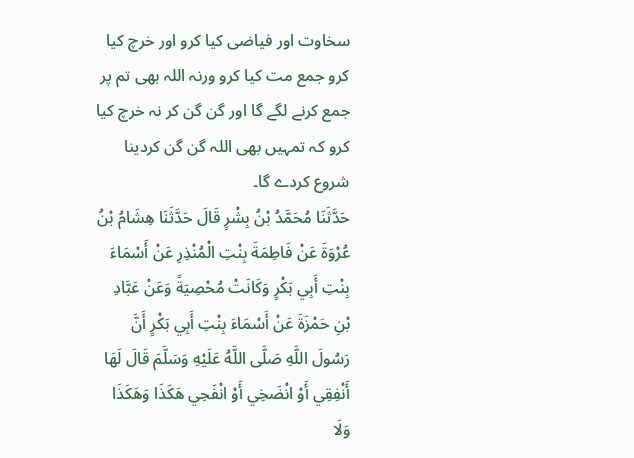سخاوت اور فیاضی کیا کرو اور خرچ کیا کرو جمع مت کیا کرو ورنہ اللہ بھی تم پر جمع کرنے لگے گا اور گن گن کر نہ خرچ کیا کرو کہ تمہیں بھی اللہ گن گن کردینا شروع کردے گا۔
حَدَّثَنَا مُحَمَّدُ بْنُ بِشْرٍ قَالَ حَدَّثَنَا هِشَامُ بْنُ عُرْوَةَ عَنْ فَاطِمَةَ بِنْتِ الْمُنْذِرِ عَنْ أَسْمَاءَ بِنْتِ أَبِي بَكْرٍ وَكَانَتْ مُحْصِيَةً وَعَنْ عَبَّادِ بْنِ حَمْزَةَ عَنْ أَسْمَاءَ بِنْتِ أَبِي بَكْرٍ أَنَّ رَسُولَ اللَّهِ صَلَّى اللَّهُ عَلَيْهِ وَسَلَّمَ قَالَ لَهَا أَنْفِقِي أَوْ انْضَخِي أَوْ انْفَحِي هَكَذَا وَهَكَذَا وَلَا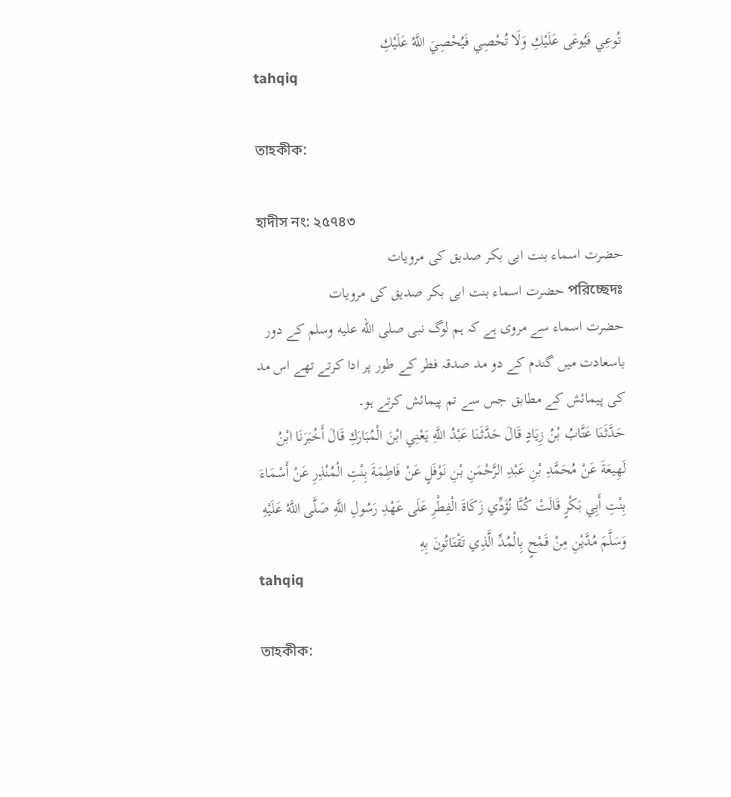تُوعِي فَيُوعَى عَلَيْكِ وَلَا تُحْصِي فَيُحْصِيَ اللَّهُ عَلَيْكِ
tahqiq

তাহকীক:

হাদীস নং: ২৫৭৪৩
حضرت اسماء بنت ابی بکر صدیق کی مرویات
পরিচ্ছেদঃ حضرت اسماء بنت ابی بکر صدیق کی مرویات
حضرت اسماء سے مروی ہے کہ ہم لوگ نبی صلى الله عليه وسلم کے دور باسعادت میں گندم کے دو مد صدقہ فطر کے طور پر ادا کرتے تھے اس مد کی پیمائش کے مطابق جس سے تم پیمائش کرتے ہو۔
حَدَّثَنَا عَتَّابُ بْنُ زِيَادٍ قَالَ حَدَّثَنَا عَبْدُ اللَّهِ يَعْنِي ابْنَ الْمُبَارَكِ قَالَ أَخْبَرَنَا ابْنُ لَهِيعَةَ عَنْ مُحَمَّدِ بْنِ عَبْدِ الرَّحْمَنِ بْنِ نَوْفَلٍ عَنْ فَاطِمَةَ بِنْتِ الْمُنْذِرِ عَنْ أَسْمَاءَ بِنْتِ أَبِي بَكْرٍ قَالَتْ كُنَّا نُؤَدِّي زَكَاةَ الْفِطْرِ عَلَى عَهْدِ رَسُولِ اللَّهِ صَلَّى اللَّهُ عَلَيْهِ وَسَلَّمَ مُدَّيْنِ مِنْ قَمْحٍ بِالْمُدِّ الَّذِي تَقْتَاتُونَ بِهِ
tahqiq

তাহকীক: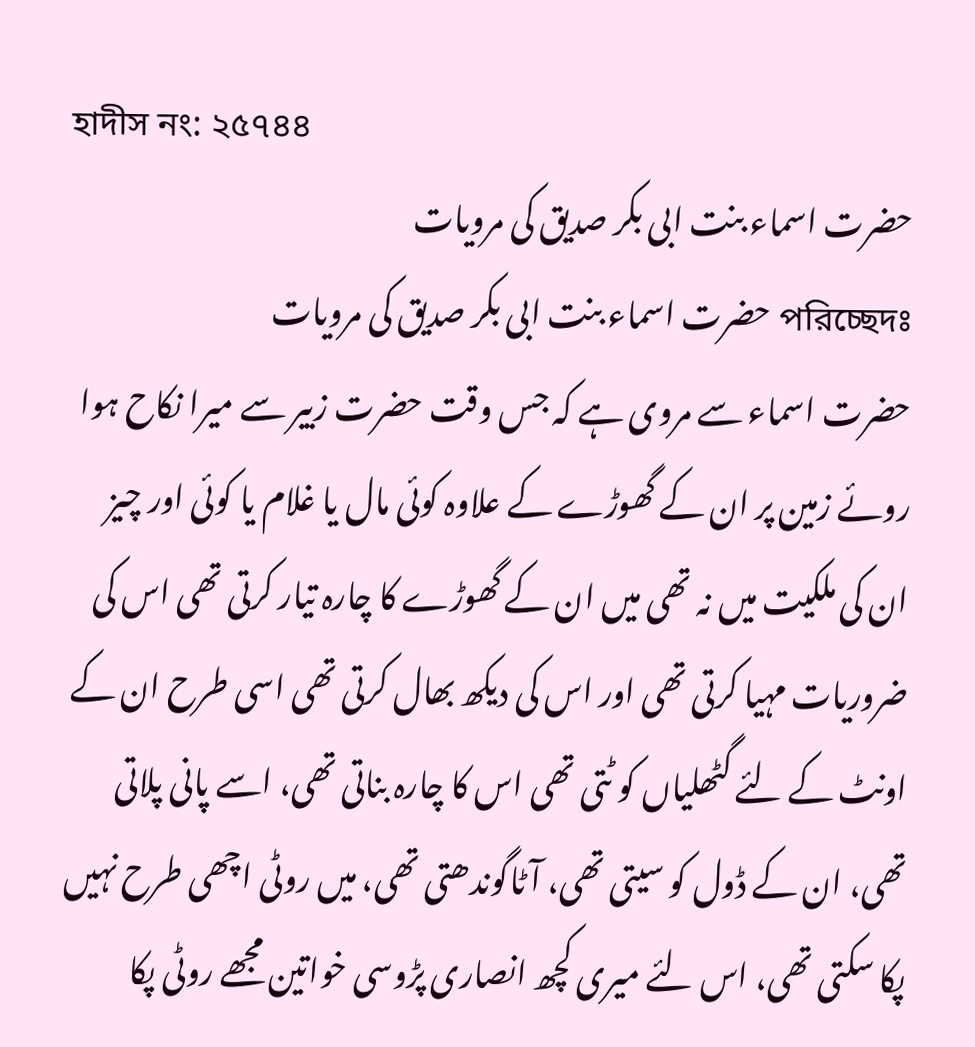হাদীস নং: ২৫৭৪৪
حضرت اسماء بنت ابی بکر صدیق کی مرویات
পরিচ্ছেদঃ حضرت اسماء بنت ابی بکر صدیق کی مرویات
حضرت اسماء سے مروی ہے کہ جس وقت حضرت زبیر سے میرا نکاح ہوا روئے زمین پر ان کے گھوڑے کے علاوہ کوئی مال یا غلام یا کوئی اور چیز ان کی ملکیت میں نہ تھی میں ان کے گھوڑے کا چارہ تیار کرتی تھی اس کی ضروریات مہیا کرتی تھی اور اس کی دیکھ بھال کرتی تھی اسی طرح ان کے اونٹ کے لئے گٹھلیاں کو ٹتی تھی اس کا چارہ بناتی تھی، اسے پانی پلاتی تھی، ان کے ڈول کو سیتی تھی، آٹاگوندھتی تھی، میں روٹی اچھی طرح نہیں پکا سکتی تھی، اس لئے میری کچھ انصاری پڑوسی خواتین مجھے روٹی پکا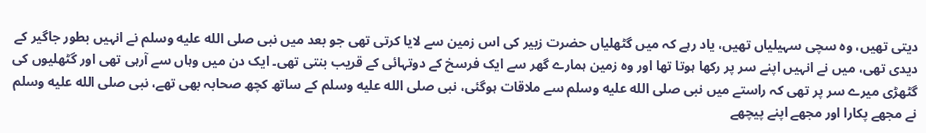دیتی تھیں، وہ سچی سہیلیاں تھیں، یاد رہے کہ میں گٹھلیاں حضرت زبیر کی اس زمین سے لایا کرتی تھی جو بعد میں نبی صلى الله عليه وسلم نے انہیں بطور جاگیر کے دیدی تھی، میں نے انہیں اپنے سر پر رکھا ہوتا تھا اور وہ زمین ہمارے گھر سے ایک فرسخ کے دوتہائی کے قریب بنتی تھی۔ ایک دن میں وہاں سے آرہی تھی اور گٹھلیوں کی گٹھڑی میرے سر پر تھی کہ راستے میں نبی صلى الله عليه وسلم سے ملاقات ہوگئی، نبی صلى الله عليه وسلم کے ساتھ کچھ صحابہ بھی تھے، نبی صلى الله عليه وسلم نے مجھے پکارا اور مجھے اپنے پیچھے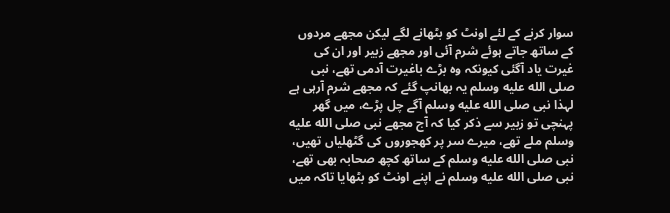سوار کرنے کے لئے اونٹ کو بٹھانے لگے لیکن مجھے مردوں کے ساتھ جاتے ہوئے شرم آئی اور مجھے زبیر اور ان کی غیرت یاد آگئی کیونکہ وہ بڑے باغیرت آدمی تھے، نبی صلى الله عليه وسلم یہ بھانپ گئے کہ مجھے شرم آرہی ہے لہذا نبی صلى الله عليه وسلم آگے چل پڑے، میں گھر پہنچی تو زبیر سے ذکر کیا کہ آج مجھے نبی صلى الله عليه وسلم ملے تھے، میرے سر پر کھجوروں کی گٹھلیاں تھیں، نبی صلى الله عليه وسلم کے ساتھ کچھ صحابہ بھی تھے، نبی صلى الله عليه وسلم نے اپنے اونٹ کو بٹھایا تاکہ میں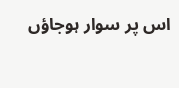اس پر سوار ہوجاؤں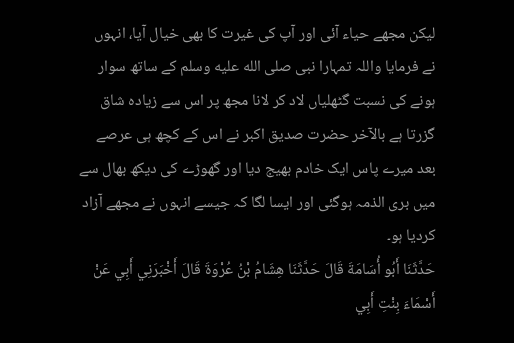لیکن مجھے حیاء آئی اور آپ کی غیرت کا بھی خیال آیا، انہوں نے فرمایا واللہ تمہارا نبی صلى الله عليه وسلم کے ساتھ سوار ہونے کی نسبت گٹھلیاں لاد کر لانا مجھ پر اس سے زیادہ شاق گزرتا ہے بالآخر حضرت صدیق اکبر نے اس کے کچھ ہی عرصے بعد میرے پاس ایک خادم بھیج دیا اور گھوڑے کی دیکھ بھال سے میں بری الذمہ ہوگئی اور ایسا لگا کہ جیسے انہوں نے مجھے آزاد کردیا ہو۔
حَدَّثَنَا أَبُو أُسَامَةَ قَالَ حَدَّثَنَا هِشَامُ بْنُ عُرْوَةَ قَالَ أَخْبَرَنِي أَبِي عَنْ أَسْمَاءَ بِنْتِ أَبِي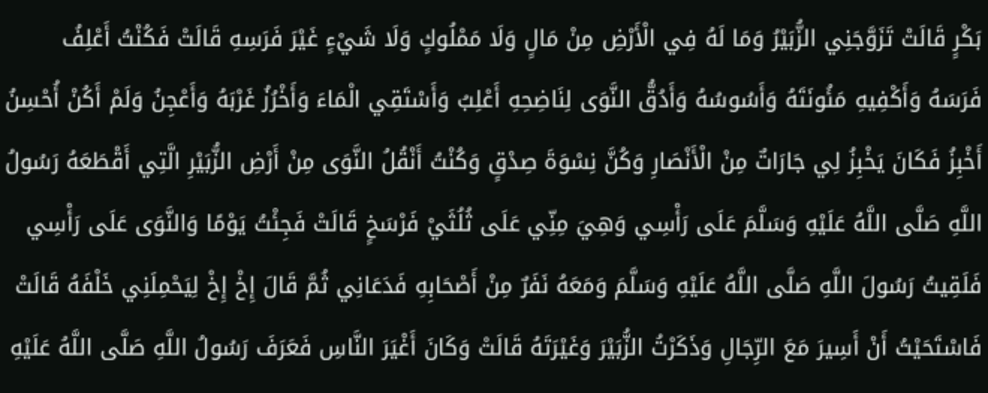بَكْرٍ قَالَتْ تَزَوَّجَنِي الزُّبَيْرُ وَمَا لَهُ فِي الْأَرْضِ مِنْ مَالٍ وَلَا مَمْلُوكٍ وَلَا شَيْءٍ غَيْرَ فَرَسِهِ قَالَتْ فَكُنْتُ أَعْلِفُ فَرَسَهُ وَأَكْفِيهِ مَئُونَتَهُ وَأَسُوسُهُ وَأَدُقُّ النَّوَى لِنَاضِحِهِ أَعْلِبُ وَأَسْتَقِي الْمَاءَ وَأَخْرُزُ غَرْبَهُ وَأَعْجِنُ وَلَمْ أَكُنْ أُحْسِنُ أَخْبِزُ فَكَانَ يَخْبِزُ لِي جَارَاتٌ مِنْ الْأَنْصَارِ وَكُنَّ نِسْوَةَ صِدْقٍ وَكُنْتُ أَنْقُلُ النَّوَى مِنْ أَرْضِ الزُّبَيْرِ الَّتِي أَقْطَعَهُ رَسُولُ اللَّهِ صَلَّى اللَّهُ عَلَيْهِ وَسَلَّمَ عَلَى رَأْسِي وَهِيَ مِنِّي عَلَى ثُلُثَيْ فَرْسَخٍ قَالَتْ فَجِئْتُ يَوْمًا وَالنَّوَى عَلَى رَأْسِي فَلَقِيتُ رَسُولَ اللَّهِ صَلَّى اللَّهُ عَلَيْهِ وَسَلَّمَ وَمَعَهُ نَفَرٌ مِنْ أَصْحَابِهِ فَدَعَانِي ثُمَّ قَالَ إِخْ إِخْ لِيَحْمِلَنِي خَلْفَهُ قَالَتْ فَاسْتَحَيْتُ أَنْ أَسِيرَ مَعَ الرِّجَالِ وَذَكَرْتُ الزُّبَيْرَ وَغَيْرَتَهُ قَالَتْ وَكَانَ أَغْيَرَ النَّاسِ فَعَرَفَ رَسُولُ اللَّهِ صَلَّى اللَّهُ عَلَيْهِ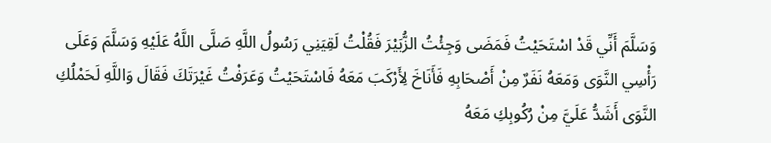وَسَلَّمَ أَنِّي قَدْ اسْتَحَيْتُ فَمَضَى وَجِئْتُ الزُّبَيْرَ فَقُلْتُ لَقِيَنِي رَسُولُ اللَّهِ صَلَّى اللَّهُ عَلَيْهِ وَسَلَّمَ وَعَلَى رَأْسِي النَّوَى وَمَعَهُ نَفَرٌ مِنْ أَصْحَابِهِ فَأَنَاخَ لِأَرْكَبَ مَعَهُ فَاسْتَحَيْتُ وَعَرَفْتُ غَيْرَتَكَ فَقَالَ وَاللَّهِ لَحَمْلُكِ النَّوَى أَشَدُّ عَلَيَّ مِنْ رُكُوبِكِ مَعَهُ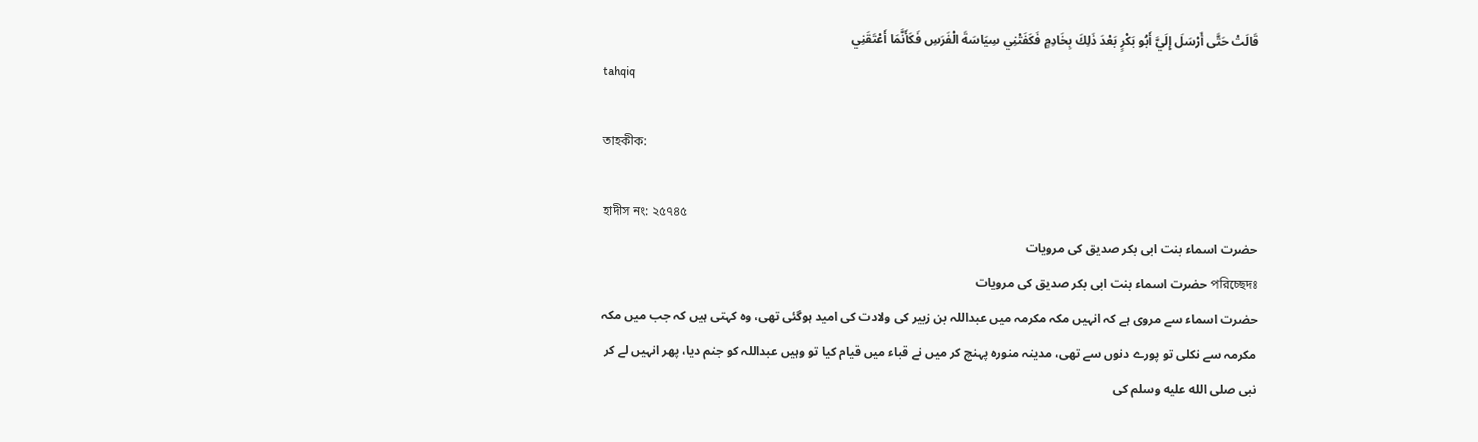قَالَتْ حَتَّى أَرْسَلَ إِلَيَّ أَبُو بَكْرٍ بَعْدَ ذَلِكَ بِخَادِمٍ فَكَفَتْنِي سِيَاسَةَ الْفَرَسِ فَكَأَنَّمَا أَعْتَقَنِي
tahqiq

তাহকীক:

হাদীস নং: ২৫৭৪৫
حضرت اسماء بنت ابی بکر صدیق کی مرویات
পরিচ্ছেদঃ حضرت اسماء بنت ابی بکر صدیق کی مرویات
حضرت اسماء سے مروی ہے کہ انہیں مکہ مکرمہ میں عبداللہ بن زبیر کی ولادت کی امید ہوگئی تھی، وہ کہتی ہیں کہ جب میں مکہ مکرمہ سے نکلی تو پورے دنوں سے تھی، مدینہ منورہ پہنچ کر میں نے قباء میں قیام کیا تو وہیں عبداللہ کو جنم دیا، پھر انہیں لے کر نبی صلى الله عليه وسلم کی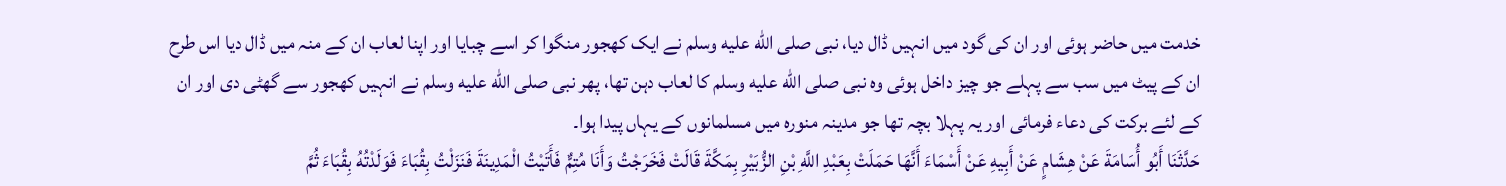خدمت میں حاضر ہوئی اور ان کی گود میں انہیں ڈال دیا، نبی صلى الله عليه وسلم نے ایک کھجور منگوا کر اسے چبایا اور اپنا لعاب ان کے منہ میں ڈال دیا اس طرح ان کے پیٹ میں سب سے پہلے جو چیز داخل ہوئی وہ نبی صلى الله عليه وسلم کا لعاب دہن تھا، پھر نبی صلى الله عليه وسلم نے انہیں کھجور سے گھٹی دی اور ان کے لئے برکت کی دعاء فرمائی اور یہ پہلا بچہ تھا جو مدینہ منورہ میں مسلمانوں کے یہاں پیدا ہوا۔
حَدَّثَنَا أَبُو أُسَامَةَ عَنْ هِشَامٍ عَنْ أَبِيهِ عَنْ أَسْمَاءَ أَنَّهَا حَمَلَتْ بِعَبْدِ اللَّهِ بْنِ الزُّبَيْرِ بِمَكَّةَ قَالَتْ فَخَرَجْتُ وَأَنَا مُتِمٌّ فَأَتَيْتُ الْمَدِينَةَ فَنَزَلْتُ بِقُبَاءَ فَوَلَدْتُهُ بِقُبَاءَ ثُمَّ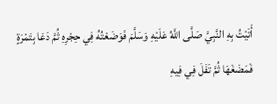أَتَيْتُ بِهِ النَّبِيَّ صَلَّى اللَّهُ عَلَيْهِ وَسَلَّمَ فَوَضَعْتُهُ فِي حِجْرِهِ ثُمَّ دَعَا بِتَمْرَةٍ فَمَضَغَهَا ثُمَّ تَفَلَ فِي فِيهِ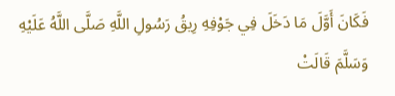فَكَانَ أَوَّلَ مَا دَخَلَ فِي جَوْفِهِ رِيقُ رَسُولِ اللَّهِ صَلَّى اللَّهُ عَلَيْهِ وَسَلَّمَ قَالَتْ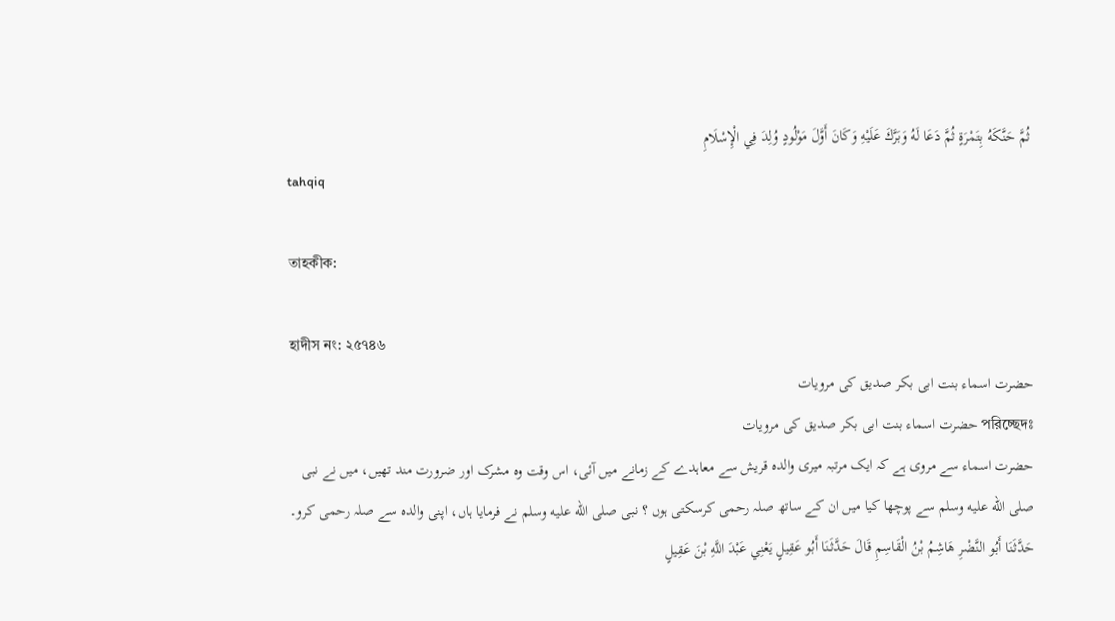ثُمَّ حَنَّكَهُ بِتَمْرَةٍ ثُمَّ دَعَا لَهُ وَبَرَّكَ عَلَيْهِ وَكَانَ أَوَّلَ مَوْلُودٍ وُلِدَ فِي الْإِسْلَامِ
tahqiq

তাহকীক:

হাদীস নং: ২৫৭৪৬
حضرت اسماء بنت ابی بکر صدیق کی مرویات
পরিচ্ছেদঃ حضرت اسماء بنت ابی بکر صدیق کی مرویات
حضرت اسماء سے مروی ہے کہ ایک مرتبہ میری والدہ قریش سے معاہدے کے زمانے میں آئی، اس وقت وہ مشرک اور ضرورت مند تھیں، میں نے نبی صلى الله عليه وسلم سے پوچھا کیا میں ان کے ساتھ صلہ رحمی کرسکتی ہوں ؟ نبی صلى الله عليه وسلم نے فرمایا ہاں، اپنی والدہ سے صلہ رحمی کرو۔
حَدَّثَنَا أَبُو النَّضْرِ هَاشِمُ بْنُ الْقَاسِمِ قَالَ حَدَّثَنَا أَبُو عَقِيلٍ يَعْنِي عَبْدَ اللَّهِ بْنَ عَقِيلٍ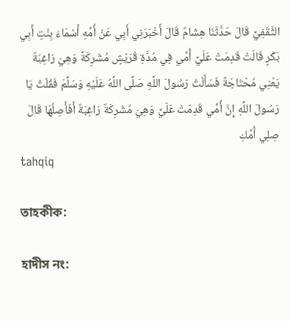الثَّقَفِيَّ قَالَ حَدَّثَنَا هِشَامٌ قَالَ أَخْبَرَنِي أَبِي عَنْ أُمِّهِ أَسْمَاءَ بِنْتِ أَبِي بَكْرٍ قَالَتْ قَدِمَتْ عَلَيَّ أُمِّي فِي مُدَّةِ قُرَيْشٍ مُشْرِكَةً وَهِيَ رَاغِبَةٌ يَعْنِي مُحْتَاجَةٌ فَسَأَلْتُ رَسُولَ اللَّهِ صَلَّى اللَّهُ عَلَيْهِ وَسَلَّمَ فَقُلْتُ يَا رَسُولَ اللَّهِ إِنَّ أُمِّي قَدِمَتْ عَلَيَّ وَهِيَ مُشْرِكَةٌ رَاغِبَةٌ أَفَأَصِلُهَا قَالَ صِلِي أُمَّكِ
tahqiq

তাহকীক:

হাদীস নং: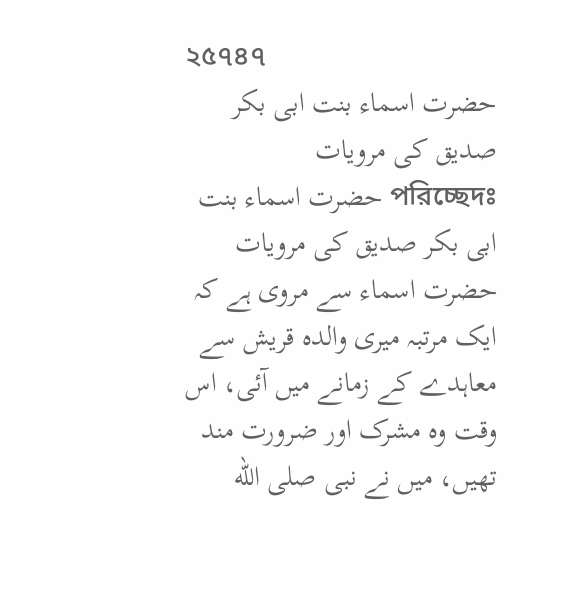২৫৭৪৭
حضرت اسماء بنت ابی بکر صدیق کی مرویات
পরিচ্ছেদঃ حضرت اسماء بنت ابی بکر صدیق کی مرویات
حضرت اسماء سے مروی ہے کہ ایک مرتبہ میری والدہ قریش سے معاہدے کے زمانے میں آئی، اس وقت وہ مشرک اور ضرورت مند تھیں، میں نے نبی صلى الله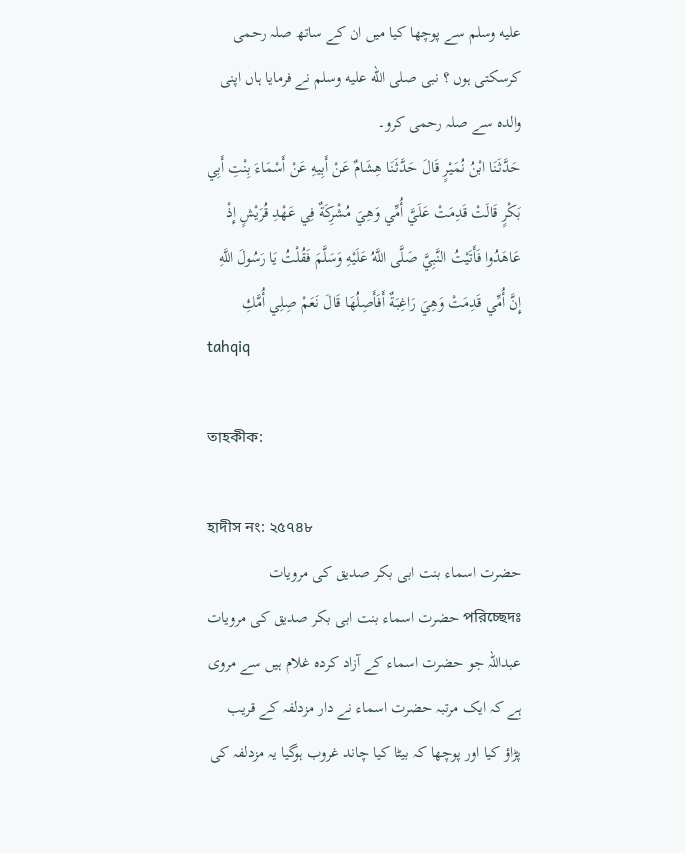عليه وسلم سے پوچھا کیا میں ان کے ساتھ صلہ رحمی کرسکتی ہوں ؟ نبی صلى الله عليه وسلم نے فرمایا ہاں اپنی والدہ سے صلہ رحمی کرو۔
حَدَّثَنَا ابْنُ نُمَيْرٍ قَالَ حَدَّثَنَا هِشَامٌ عَنْ أَبِيهِ عَنْ أَسْمَاءَ بِنْتِ أَبِي بَكْرٍ قَالَتْ قَدِمَتْ عَلَيَّ أُمِّي وَهِيَ مُشْرِكَةٌ فِي عَهْدِ قُرَيْشٍ إِذْ عَاهَدُوا فَأَتَيْتُ النَّبِيَّ صَلَّى اللَّهُ عَلَيْهِ وَسَلَّمَ فَقُلْتُ يَا رَسُولَ اللَّهِ إِنَّ أُمِّي قَدِمَتْ وَهِيَ رَاغِبَةٌ أَفَأَصِلُهَا قَالَ نَعَمْ صِلِي أُمَّكِ
tahqiq

তাহকীক:

হাদীস নং: ২৫৭৪৮
حضرت اسماء بنت ابی بکر صدیق کی مرویات
পরিচ্ছেদঃ حضرت اسماء بنت ابی بکر صدیق کی مرویات
عبداللہ جو حضرت اسماء کے آزاد کردہ غلام ہیں سے مروی ہے کہ ایک مرتبہ حضرت اسماء نے دار مزدلفہ کے قریب پڑاؤ کیا اور پوچھا کہ بیٹا کیا چاند غروب ہوگیا یہ مزدلفہ کی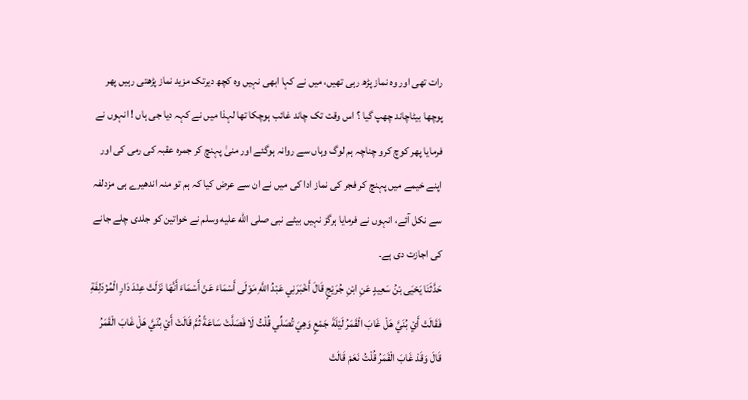رات تھی اور وہ نماز پڑھ رہی تھیں، میں نے کہا ابھی نہیں وہ کچھ دیرتک مزید نماز پڑھتی رہیں پھر پوچھا بیٹاچاند چھپ گیا ؟ اس وقت تک چاند غائب ہوچکا تھا لہذا میں نے کہہ دیا جی ہاں ! انہوں نے فرمایا پھر کوچ کرو چناچہ ہم لوگ وہاں سے روانہ ہوگئے اور منیٰ پہنچ کر جمرہ عقبہ کی رمی کی اور اپنے خیمے میں پہنچ کر فجر کی نماز ادا کی میں نے ان سے عرض کیا کہ ہم تو منہ اندھیرے ہی مزدلفہ سے نکل آئے، انہوں نے فرمایا ہرگز نہیں بیٹے نبی صلى الله عليه وسلم نے خواتین کو جلدی چلے جانے کی اجازت دی ہے۔
حَدَّثَنَا يَحْيَى بْنُ سَعِيدٍ عَنِ ابْنِ جُرَيْجٍ قَالَ أَخْبَرَنِي عَبْدُ اللَّهِ مَوْلَى أَسْمَاءَ عَنْ أَسْمَاءَ أَنَّهَا نَزَلَتْ عِنْدَ دَارِ الْمُزْدَلِفَةِ فَقَالَتْ أَيْ بُنَيَّ هَلْ غَابَ الْقَمَرُ لَيْلَةَ جَمْعٍ وَهِيَ تُصَلِّي قُلْتُ لَا فَصَلَّتْ سَاعَةً ثُمَّ قَالَتْ أَيْ بُنَيَّ هَلْ غَابَ الْقَمَرُ قَالَ وَقَدْ غَابَ الْقَمَرُ قُلْتُ نَعَمْ قَالَتْ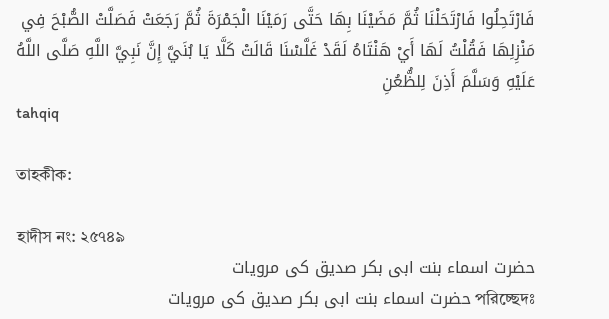فَارْتَحِلُوا فَارْتَحَلْنَا ثُمَّ مَضَيْنَا بِهَا حَتَّى رَمَيْنَا الْجَمْرَةَ ثُمَّ رَجَعَتْ فَصَلَّتْ الصُّبْحَ فِي مَنْزِلِهَا فَقُلْتُ لَهَا أَيْ هَنْتَاهُ لَقَدْ غَلَّسْنَا قَالَتْ كَلَّا يَا بُنَيَّ إِنَّ نَبِيَّ اللَّهِ صَلَّى اللَّهُ عَلَيْهِ وَسَلَّمَ أَذِنَ لِلظُّعُنِ
tahqiq

তাহকীক:

হাদীস নং: ২৫৭৪৯
حضرت اسماء بنت ابی بکر صدیق کی مرویات
পরিচ্ছেদঃ حضرت اسماء بنت ابی بکر صدیق کی مرویات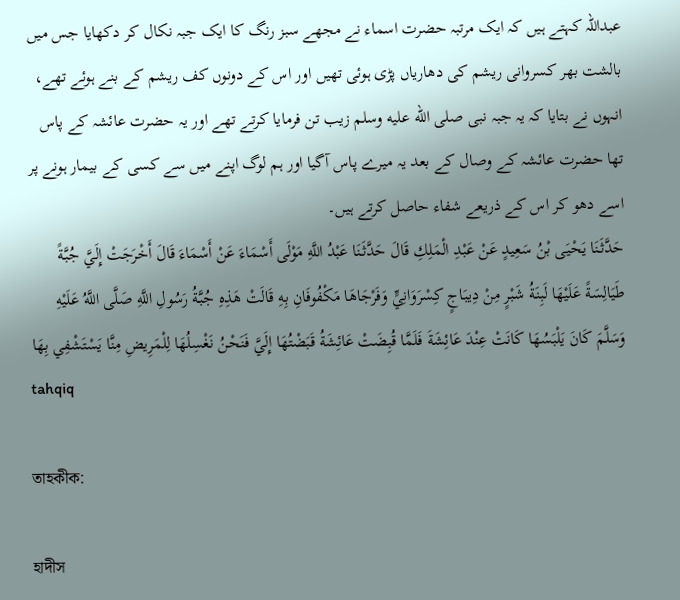عبداللہ کہتے ہیں کہ ایک مرتبہ حضرت اسماء نے مجھے سبز رنگ کا ایک جبہ نکال کر دکھایا جس میں بالشت بھر کسروانی ریشم کی دھاریاں پڑی ہوئی تھیں اور اس کے دونوں کف ریشم کے بنے ہوئے تھے، انہوں نے بتایا کہ یہ جبہ نبی صلى الله عليه وسلم زیب تن فرمایا کرتے تھے اور یہ حضرت عائشہ کے پاس تھا حضرت عائشہ کے وصال کے بعد یہ میرے پاس آگیا اور ہم لوگ اپنے میں سے کسی کے بیمار ہونے پر اسے دھو کر اس کے ذریعے شفاء حاصل کرتے ہیں۔
حَدَّثَنَا يَحْيَى بْنُ سَعِيدٍ عَنْ عَبْدِ الْمَلِكِ قَالَ حَدَّثَنَا عَبْدُ اللَّهِ مَوْلَى أَسْمَاءَ عَنْ أَسْمَاءَ قَالَ أَخْرَجَتْ إِلَيَّ جُبَّةً طَيَالِسَةً عَلَيْهَا لَبِنَةُ شَبْرٍ مِنْ دِيبَاجٍ كِسْرَوَانِيٍّ وَفَرْجَاهَا مَكْفُوفَانِ بِهِ قَالَتْ هَذِهِ جُبَّةُ رَسُولِ اللَّهِ صَلَّى اللَّهُ عَلَيْهِ وَسَلَّمَ كَانَ يَلْبَسُهَا كَانَتْ عِنْدَ عَائِشَةَ فَلَمَّا قُبِضَتْ عَائِشَةُ قَبَضْتُهَا إِلَيَّ فَنَحْنُ نَغْسِلُهَا لِلْمَرِيضِ مِنَّا يَسْتَشْفِي بِهَا
tahqiq

তাহকীক:

হাদীস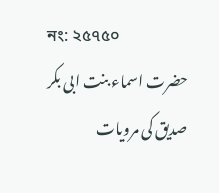নং: ২৫৭৫০
حضرت اسماء بنت ابی بکر صدیق کی مرویات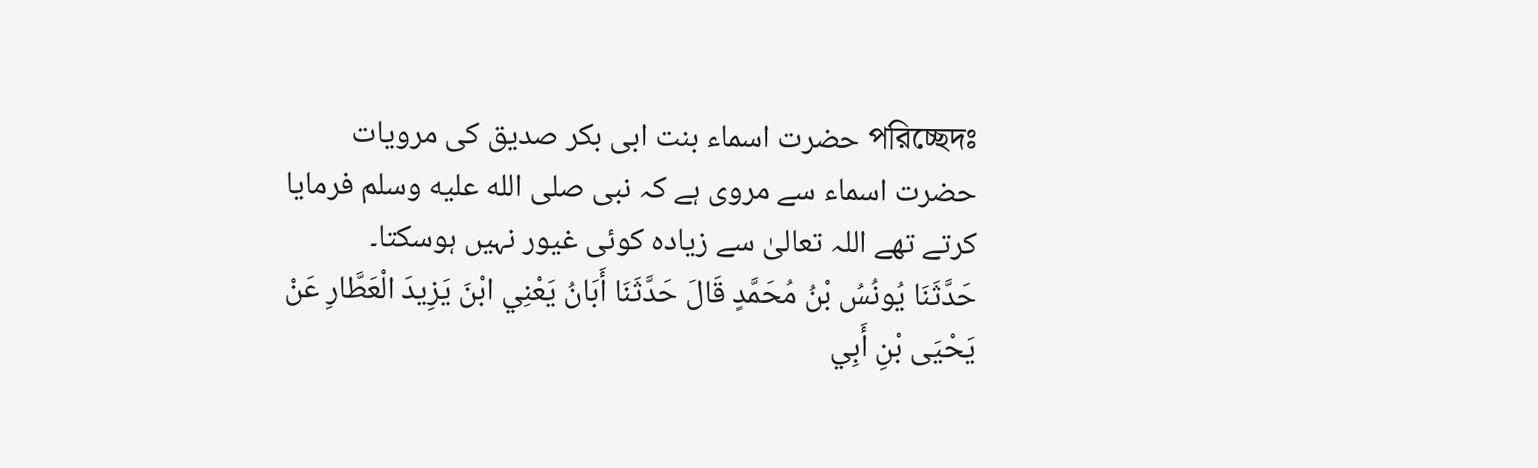পরিচ্ছেদঃ حضرت اسماء بنت ابی بکر صدیق کی مرویات
حضرت اسماء سے مروی ہے کہ نبی صلى الله عليه وسلم فرمایا کرتے تھے اللہ تعالیٰ سے زیادہ کوئی غیور نہیں ہوسکتا۔
حَدَّثَنَا يُونُسُ بْنُ مُحَمَّدٍ قَالَ حَدَّثَنَا أَبَانُ يَعْنِي ابْنَ يَزِيدَ الْعَطَّارِ عَنْ يَحْيَى بْنِ أَبِي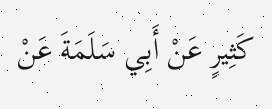كَثِيرٍ عَنْ أَبِي سَلَمَةَ عَنْ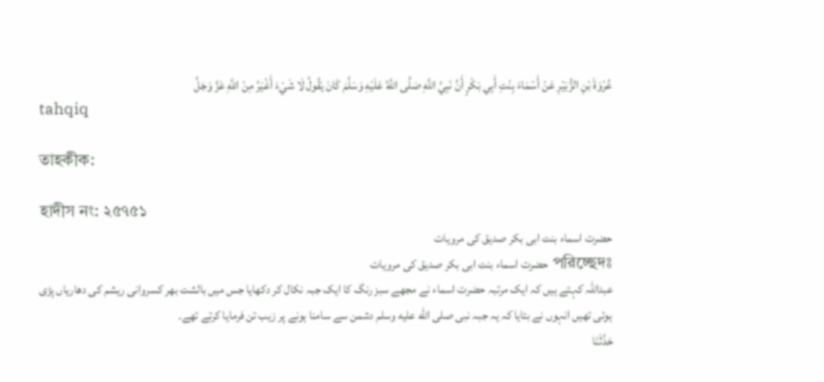عُرْوَةَ بْنِ الزُّبَيْرِ عَنْ أَسْمَاءَ بِنْتِ أَبِي بَكْرٍ أَنَّ نَبِيَّ اللَّهِ صَلَّى اللَّهُ عَلَيْهِ وَسَلَّمَ كَانَ يَقُولُ لَا شَيْءَ أَغْيَرُ مِنْ اللَّهِ عَزَّ وَجَلَّ
tahqiq

তাহকীক:

হাদীস নং: ২৫৭৫১
حضرت اسماء بنت ابی بکر صدیق کی مرویات
পরিচ্ছেদঃ حضرت اسماء بنت ابی بکر صدیق کی مرویات
عبداللہ کہتے ہیں کہ ایک مرتبہ حضرت اسماء نے مجھے سبز رنگ کا ایک جبہ نکال کر دکھایا جس میں بالشت بھر کسروانی ریشم کی دھاریاں پڑی ہوئی تھیں انہوں نے بتایا کہ یہ جبہ نبی صلى الله عليه وسلم دشمن سے سامنا ہونے پر زیب تن فرمایا کرتے تھے۔
حَدَّثَنَا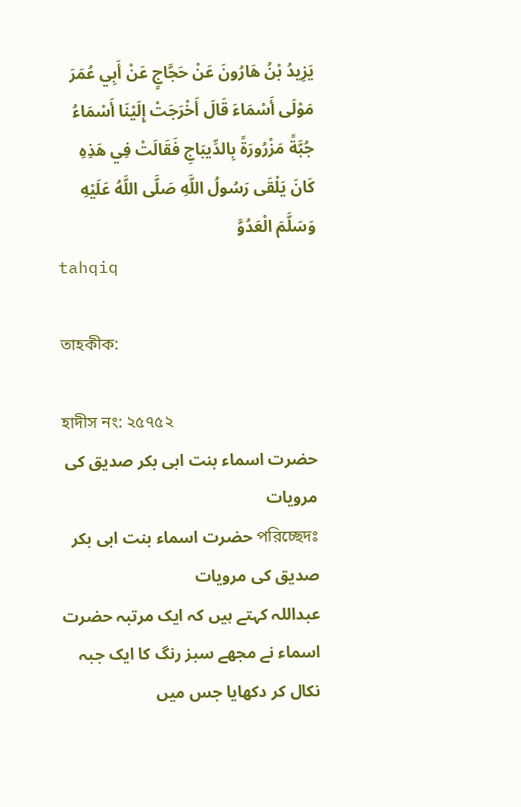يَزِيدُ بْنُ هَارُونَ عَنْ حَجَّاجٍ عَنْ أَبِي عُمَرَ مَوْلَى أَسْمَاءَ قَالَ أَخْرَجَتْ إِلَيْنَا أَسْمَاءُ جُبَّةً مَزْرُورَةً بِالدِّيبَاجِ فَقَالَتْ فِي هَذِهِ كَانَ يَلْقَى رَسُولُ اللَّهِ صَلَّى اللَّهُ عَلَيْهِ وَسَلَّمَ الْعَدُوَّ
tahqiq

তাহকীক:

হাদীস নং: ২৫৭৫২
حضرت اسماء بنت ابی بکر صدیق کی مرویات
পরিচ্ছেদঃ حضرت اسماء بنت ابی بکر صدیق کی مرویات
عبداللہ کہتے ہیں کہ ایک مرتبہ حضرت اسماء نے مجھے سبز رنگ کا ایک جبہ نکال کر دکھایا جس میں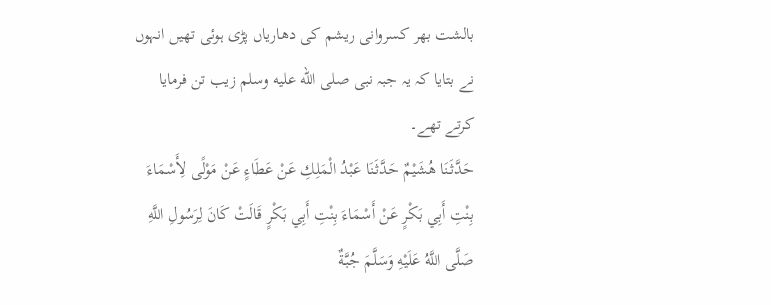بالشت بھر کسروانی ریشم کی دھاریاں پڑی ہوئی تھیں انہوں نے بتایا کہ یہ جبہ نبی صلى الله عليه وسلم زیب تن فرمایا کرتے تھے۔
حَدَّثَنَا هُشَيْمٌ حَدَّثَنَا عَبْدُ الْمَلِكِ عَنْ عَطَاءٍ عَنْ مَوْلًى لِأَسْمَاءَ بِنْتِ أَبِي بَكْرٍ عَنْ أَسْمَاءَ بِنْتِ أَبِي بَكْرٍ قَالَتْ كَانَ لِرَسُولِ اللَّهِ صَلَّى اللَّهُ عَلَيْهِ وَسَلَّمَ جُبَّةٌ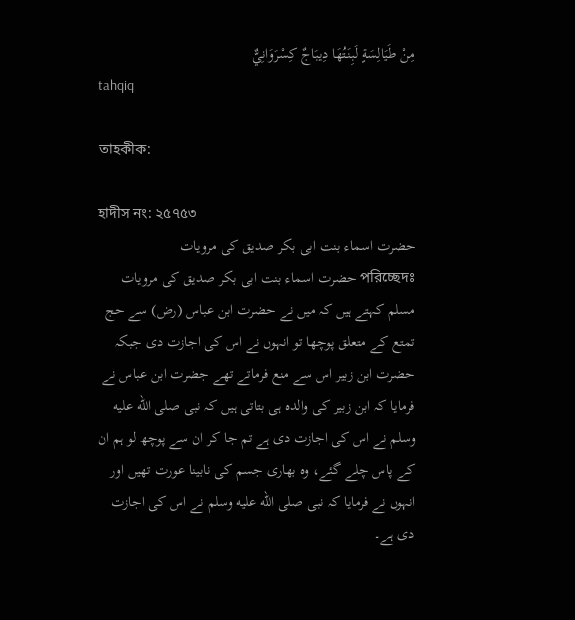مِنْ طَيَالِسَةٍ لَبِنَتُهَا دِيبَاجٌ كِسْرَوَانِيٌّ
tahqiq

তাহকীক:

হাদীস নং: ২৫৭৫৩
حضرت اسماء بنت ابی بکر صدیق کی مرویات
পরিচ্ছেদঃ حضرت اسماء بنت ابی بکر صدیق کی مرویات
مسلم کہتے ہیں کہ میں نے حضرت ابن عباس (رض) سے حج تمتع کے متعلق پوچھا تو انہوں نے اس کی اجازت دی جبکہ حضرت ابن زبیر اس سے منع فرماتے تھے جضرت ابن عباس نے فرمایا کہ ابن زبیر کی والدہ ہی بتاتی ہیں کہ نبی صلى الله عليه وسلم نے اس کی اجازت دی ہے تم جا کر ان سے پوچھ لو ہم ان کے پاس چلے گئے، وہ بھاری جسم کی نابینا عورت تھیں اور انہوں نے فرمایا کہ نبی صلى الله عليه وسلم نے اس کی اجازت دی ہے۔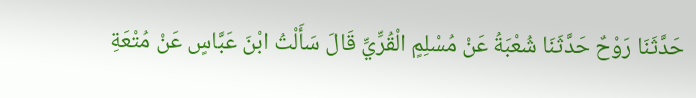حَدَّثَنَا رَوْحٌ حَدَّثَنَا شُعْبَةُ عَنْ مُسْلِمٍ الْقُرِّيِّ قَالَ سَأَلْتُ ابْنَ عَبَّاسٍ عَنْ مُتْعَةِ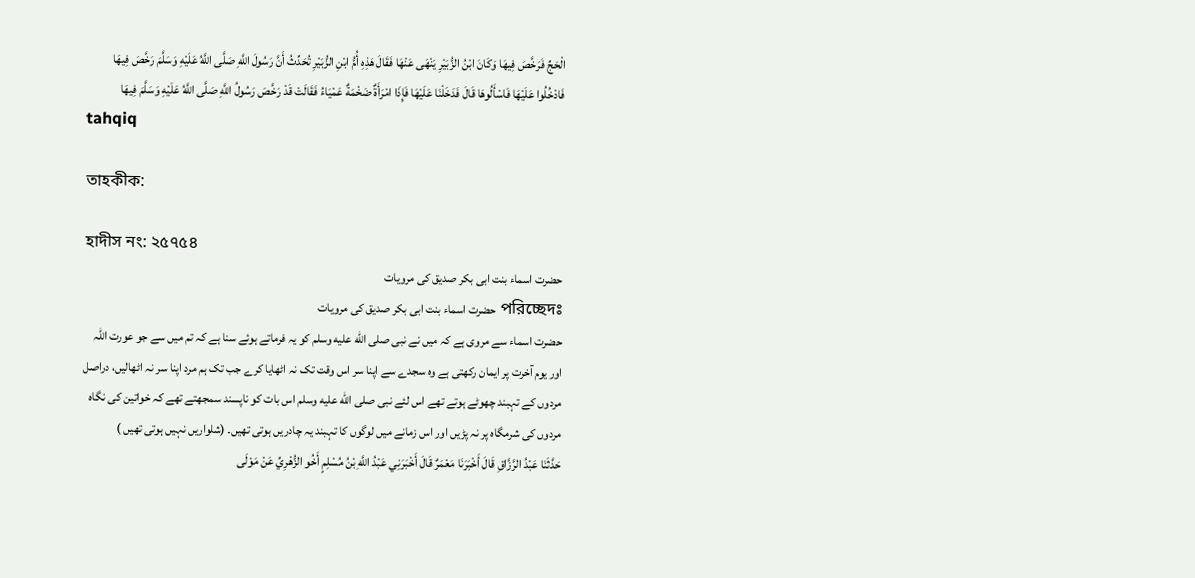الْحَجِّ فَرَخَّصَ فِيهَا وَكَانَ ابْنُ الزُّبَيْرِ يَنْهَى عَنْهَا فَقَالَ هَذِهِ أُمُّ ابْنِ الزُّبَيْرِ تُحَدِّثُ أَنَّ رَسُولَ اللَّهِ صَلَّى اللَّهُ عَلَيْهِ وَسَلَّمَ رَخَّصَ فِيهَا فَادْخُلُوا عَلَيْهَا فَاسْأَلُوهَا قَالَ فَدَخَلْنَا عَلَيْهَا فَإِذَا امْرَأَةٌ ضَخْمَةٌ عَمْيَاءُ فَقَالَتْ قَدْ رَخَّصَ رَسُولُ اللَّهِ صَلَّى اللَّهُ عَلَيْهِ وَسَلَّمَ فِيهَا
tahqiq

তাহকীক:

হাদীস নং: ২৫৭৫৪
حضرت اسماء بنت ابی بکر صدیق کی مرویات
পরিচ্ছেদঃ حضرت اسماء بنت ابی بکر صدیق کی مرویات
حضرت اسماء سے مروی ہے کہ میں نے نبی صلى الله عليه وسلم کو یہ فرماتے ہوئے سنا ہے کہ تم میں سے جو عورت اللہ اور یوم آخرت پر ایمان رکھتی ہے وہ سجدے سے اپنا سر اس وقت تک نہ اٹھایا کرے جب تک ہم مرد اپنا سر نہ اٹھالیں، دراصل مردوں کے تہبند چھوٹے ہوتے تھے اس لئے نبی صلى الله عليه وسلم اس بات کو ناپسند سمجھتے تھے کہ خواتین کی نگاہ مردوں کی شرمگاہ پر نہ پڑیں اور اس زمانے میں لوگوں کا تہبند یہ چادریں ہوتی تھیں۔ (شلواریں نہیں ہوتی تھیں )
حَدَّثَنَا عَبْدُ الرَّزَّاقِ قَالَ أَخْبَرَنَا مَعْمَرٌ قَالَ أَخْبَرَنِي عَبْدُ اللَّهِ بْنُ مُسْلِمٍ أَخُو الزُّهْرِيِّ عَنْ مَوْلَى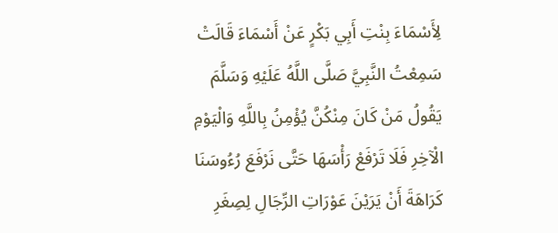لِأَسْمَاءَ بِنْتِ أَبِي بَكْرٍ عَنْ أَسْمَاءَ قَالَتْ سَمِعْتُ النَّبِيَّ صَلَّى اللَّهُ عَلَيْهِ وَسَلَّمَ يَقُولُ مَنْ كَانَ مِنْكُنَّ يُؤْمِنُ بِاللَّهِ وَالْيَوْمِ الْآخِرِ فَلَا تَرْفَعْ رَأْسَهَا حَتَّى نَرْفَعَ رُءُوسَنَا كَرَاهَةَ أَنْ يَرَيْنَ عَوْرَاتِ الرِّجَالِ لِصِغَرِ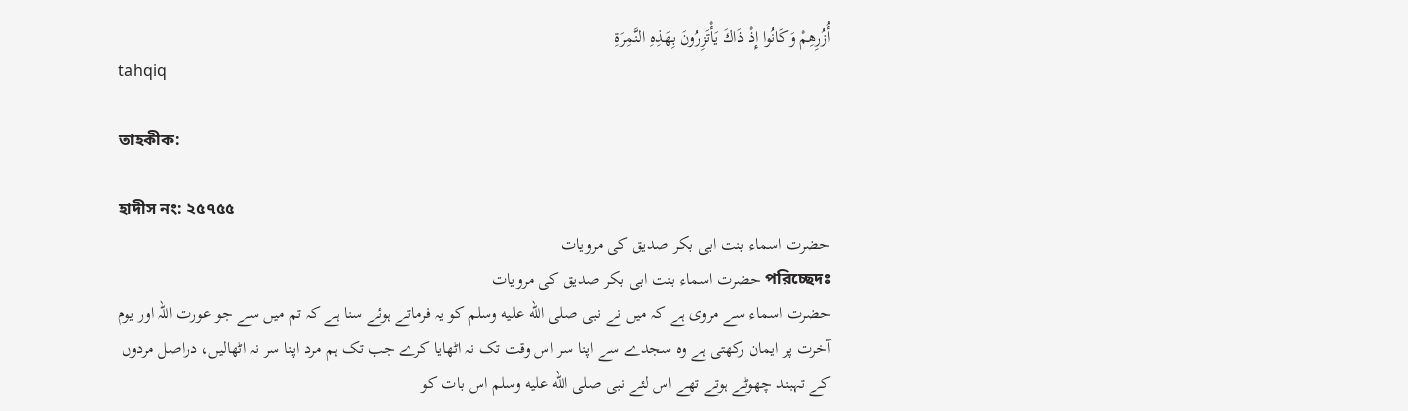أُزُرِهِمْ وَكَانُوا إِذْ ذَاكَ يَأْتَزِرُونَ بِهَذِهِ النَّمِرَةِ
tahqiq

তাহকীক:

হাদীস নং: ২৫৭৫৫
حضرت اسماء بنت ابی بکر صدیق کی مرویات
পরিচ্ছেদঃ حضرت اسماء بنت ابی بکر صدیق کی مرویات
حضرت اسماء سے مروی ہے کہ میں نے نبی صلى الله عليه وسلم کو یہ فرماتے ہوئے سنا ہے کہ تم میں سے جو عورت اللہ اور یوم آخرت پر ایمان رکھتی ہے وہ سجدے سے اپنا سر اس وقت تک نہ اٹھایا کرے جب تک ہم مرد اپنا سر نہ اٹھالیں، دراصل مردوں کے تہبند چھوٹے ہوتے تھے اس لئے نبی صلى الله عليه وسلم اس بات کو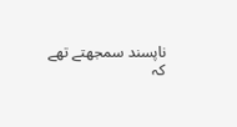ناپسند سمجھتے تھے کہ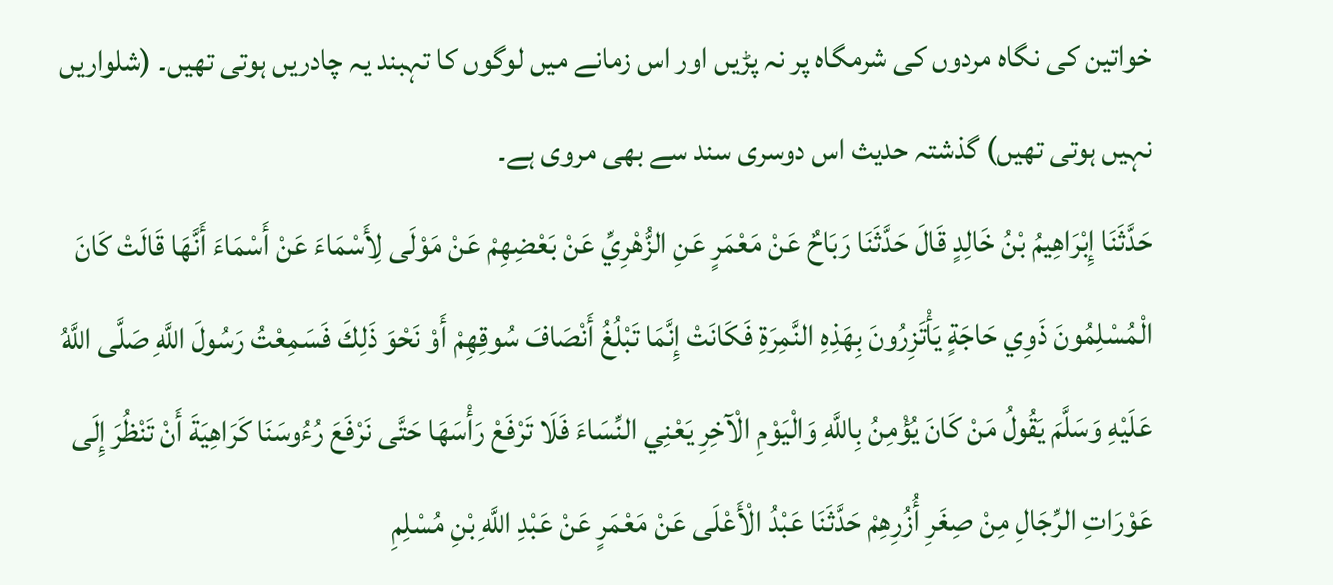خواتین کی نگاہ مردوں کی شرمگاہ پر نہ پڑیں اور اس زمانے میں لوگوں کا تہبند یہ چادریں ہوتی تھیں۔ (شلواریں نہیں ہوتی تھیں) گذشتہ حدیث اس دوسری سند سے بھی مروی ہے۔
حَدَّثَنَا إِبْرَاهِيمُ بْنُ خَالِدٍ قَالَ حَدَّثَنَا رَبَاحٌ عَنْ مَعْمَرٍ عَنِ الزُّهْرِيِّ عَنْ بَعْضِهِمْ عَنْ مَوْلَى لِأَسْمَاءَ عَنْ أَسْمَاءَ أَنَّهَا قَالَتْ كَانَ الْمُسْلِمُونَ ذَوِي حَاجَةٍ يَأْتَزِرُونَ بِهَذِهِ النَّمِرَةِ فَكَانَتْ إِنَّمَا تَبْلُغُ أَنْصَافَ سُوقِهِمْ أَوْ نَحْوَ ذَلِكَ فَسَمِعْتُ رَسُولَ اللَّهِ صَلَّى اللَّهُ عَلَيْهِ وَسَلَّمَ يَقُولُ مَنْ كَانَ يُؤْمِنُ بِاللَّهِ وَالْيَوْمِ الْآخِرِ يَعْنِي النِّسَاءَ فَلَا تَرْفَعْ رَأْسَهَا حَتَّى نَرْفَعَ رُءُوسَنَا كَرَاهِيَةَ أَنْ تَنْظُرَ إِلَى عَوْرَاتِ الرِّجَالِ مِنْ صِغَرِ أُزُرِهِمْ حَدَّثَنَا عَبْدُ الْأَعْلَى عَنْ مَعْمَرٍ عَنْ عَبْدِ اللَّهِ بْنِ مُسْلِمِ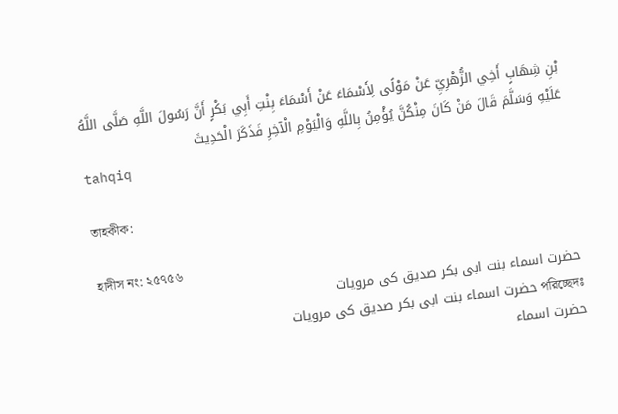بْنِ شِهَابٍ أَخِي الزُّهْرِيِّ عَنْ مَوْلًى لِأَسْمَاءَ عَنْ أَسْمَاءَ بِنْتِ أَبِي بَكْرٍ أَنَّ رَسُولَ اللَّهِ صَلَّى اللَّهُ عَلَيْهِ وَسَلَّمَ قَالَ مَنْ كَانَ مِنْكُنَّ يُؤْمِنُ بِاللَّهِ وَالْيَوْمِ الْآخِرِ فَذَكَرَ الْحَدِيثَ
tahqiq

তাহকীক:

হাদীস নং: ২৫৭৫৬
حضرت اسماء بنت ابی بکر صدیق کی مرویات
পরিচ্ছেদঃ حضرت اسماء بنت ابی بکر صدیق کی مرویات
حضرت اسماء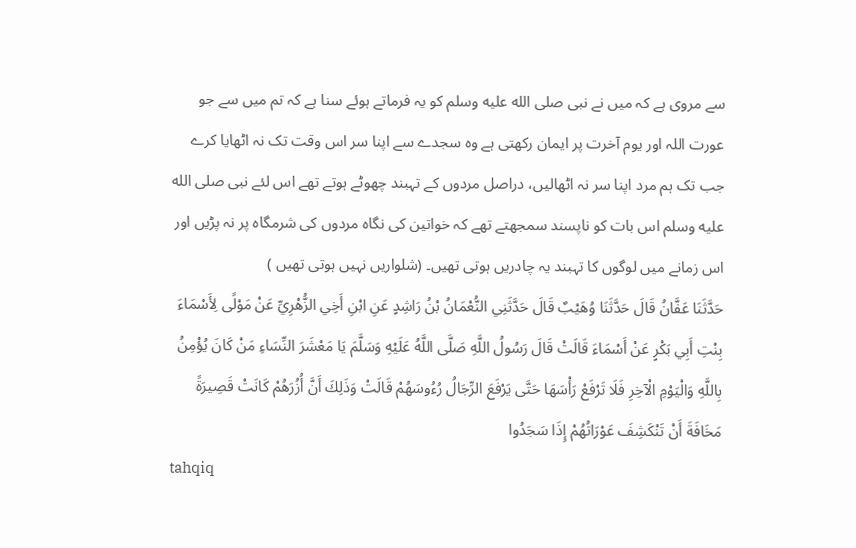سے مروی ہے کہ میں نے نبی صلى الله عليه وسلم کو یہ فرماتے ہوئے سنا ہے کہ تم میں سے جو عورت اللہ اور یوم آخرت پر ایمان رکھتی ہے وہ سجدے سے اپنا سر اس وقت تک نہ اٹھایا کرے جب تک ہم مرد اپنا سر نہ اٹھالیں، دراصل مردوں کے تہبند چھوٹے ہوتے تھے اس لئے نبی صلى الله عليه وسلم اس بات کو ناپسند سمجھتے تھے کہ خواتین کی نگاہ مردوں کی شرمگاہ پر نہ پڑیں اور اس زمانے میں لوگوں کا تہبند یہ چادریں ہوتی تھیں۔ (شلواریں نہیں ہوتی تھیں )
حَدَّثَنَا عَفَّانُ قَالَ حَدَّثَنَا وُهَيْبٌ قَالَ حَدَّثَنِي النُّعْمَانُ بْنُ رَاشِدٍ عَنِ ابْنِ أَخِي الزُّهْرِيِّ عَنْ مَوْلًى لِأَسْمَاءَ بِنْتِ أَبِي بَكْرٍ عَنْ أَسْمَاءَ قَالَتْ قَالَ رَسُولُ اللَّهِ صَلَّى اللَّهُ عَلَيْهِ وَسَلَّمَ يَا مَعْشَرَ النِّسَاءِ مَنْ كَانَ يُؤْمِنُ بِاللَّهِ وَالْيَوْمِ الْآخِرِ فَلَا تَرْفَعْ رَأْسَهَا حَتَّى يَرْفَعَ الرِّجَالُ رُءُوسَهُمْ قَالَتْ وَذَلِكَ أَنَّ أُزُرَهُمْ كَانَتْ قَصِيرَةً مَخَافَةَ أَنْ تَنْكَشِفَ عَوْرَاتُهُمْ إِذَا سَجَدُوا
tahqiq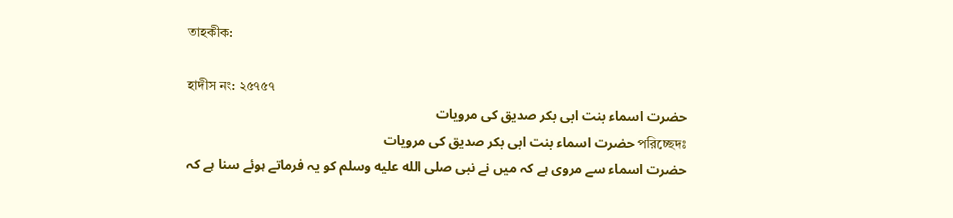তাহকীক:

হাদীস নং: ২৫৭৫৭
حضرت اسماء بنت ابی بکر صدیق کی مرویات
পরিচ্ছেদঃ حضرت اسماء بنت ابی بکر صدیق کی مرویات
حضرت اسماء سے مروی ہے کہ میں نے نبی صلى الله عليه وسلم کو یہ فرماتے ہوئے سنا ہے کہ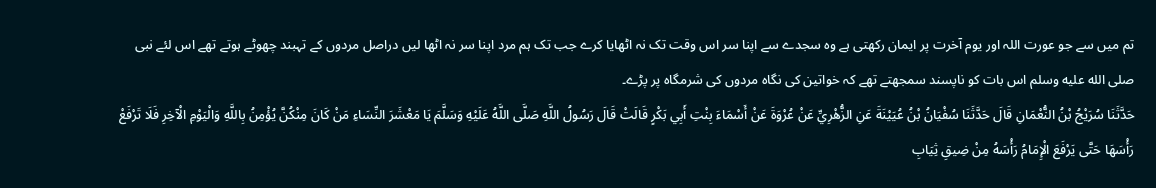تم میں سے جو عورت اللہ اور یوم آخرت پر ایمان رکھتی ہے وہ سجدے سے اپنا سر اس وقت تک نہ اٹھایا کرے جب تک ہم مرد اپنا سر نہ اٹھا لیں دراصل مردوں کے تہبند چھوٹے ہوتے تھے اس لئے نبی صلى الله عليه وسلم اس بات کو ناپسند سمجھتے تھے کہ خواتین کی نگاہ مردوں کی شرمگاہ پر پڑے۔
حَدَّثَنَا سُرَيْجُ بْنُ النُّعْمَانِ قَالَ حَدَّثَنَا سُفْيَانُ بْنُ عُيَيْنَةَ عَنِ الزُّهْرِيِّ عَنْ عُرْوَةَ عَنْ أَسْمَاءَ بِنْتِ أَبِي بَكْرٍ قَالَتْ قَالَ رَسُولُ اللَّهِ صَلَّى اللَّهُ عَلَيْهِ وَسَلَّمَ يَا مَعْشَرَ النِّسَاءِ مَنْ كَانَ مِنْكُنَّ يُؤْمِنُ بِاللَّهِ وَالْيَوْمِ الْآخِرِ فَلَا تَرْفَعْ رَأْسَهَا حَتَّى يَرْفَعَ الْإِمَامُ رَأْسَهُ مِنْ ضِيقِ ثِيَابِ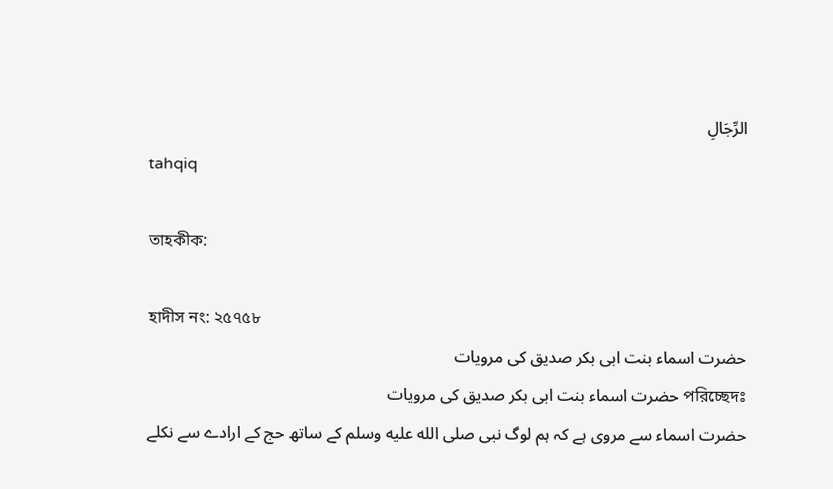الرِّجَالِ
tahqiq

তাহকীক:

হাদীস নং: ২৫৭৫৮
حضرت اسماء بنت ابی بکر صدیق کی مرویات
পরিচ্ছেদঃ حضرت اسماء بنت ابی بکر صدیق کی مرویات
حضرت اسماء سے مروی ہے کہ ہم لوگ نبی صلى الله عليه وسلم کے ساتھ حج کے ارادے سے نکلے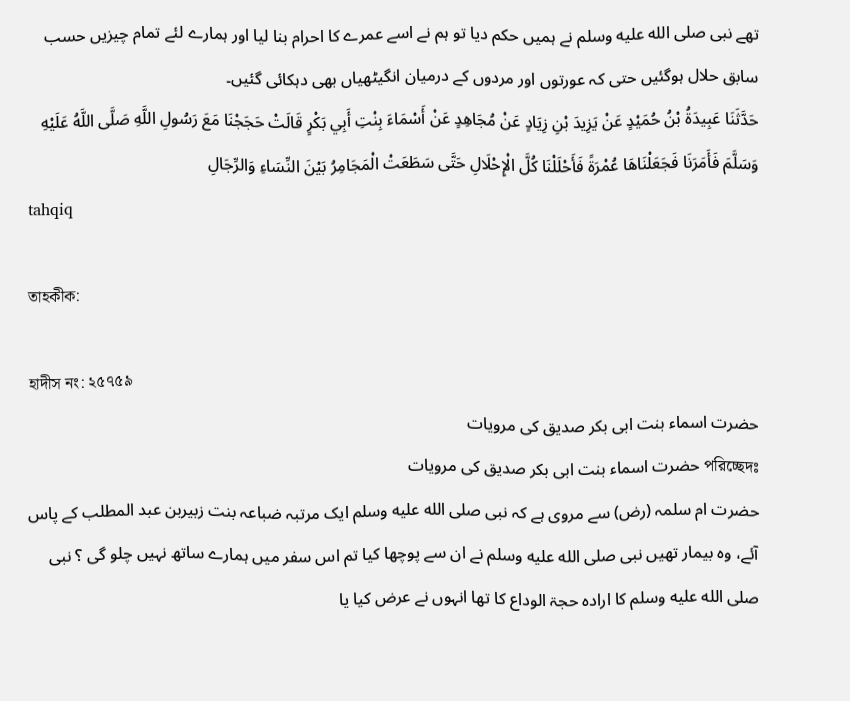تھے نبی صلى الله عليه وسلم نے ہمیں حکم دیا تو ہم نے اسے عمرے کا احرام بنا لیا اور ہمارے لئے تمام چیزیں حسب سابق حلال ہوگئیں حتی کہ عورتوں اور مردوں کے درمیان انگیٹھیاں بھی دہکائی گئیں۔
حَدَّثَنَا عَبِيدَةُ بْنُ حُمَيْدٍ عَنْ يَزِيدَ بْنِ زِيَادٍ عَنْ مُجَاهِدٍ عَنْ أَسْمَاءَ بِنْتِ أَبِي بَكْرٍ قَالَتْ حَجَجْنَا مَعَ رَسُولِ اللَّهِ صَلَّى اللَّهُ عَلَيْهِ وَسَلَّمَ فَأَمَرَنَا فَجَعَلْنَاهَا عُمْرَةً فَأَحْلَلْنَا كُلَّ الْإِحْلَالِ حَتَّى سَطَعَتْ الْمَجَامِرُ بَيْنَ النِّسَاءِ وَالرِّجَالِ
tahqiq

তাহকীক:

হাদীস নং: ২৫৭৫৯
حضرت اسماء بنت ابی بکر صدیق کی مرویات
পরিচ্ছেদঃ حضرت اسماء بنت ابی بکر صدیق کی مرویات
حضرت ام سلمہ (رض) سے مروی ہے کہ نبی صلى الله عليه وسلم ایک مرتبہ ضباعہ بنت زبیربن عبد المطلب کے پاس آئے، وہ بیمار تھیں نبی صلى الله عليه وسلم نے ان سے پوچھا کیا تم اس سفر میں ہمارے ساتھ نہیں چلو گی ؟ نبی صلى الله عليه وسلم کا ارادہ حجۃ الوداع کا تھا انہوں نے عرض کیا یا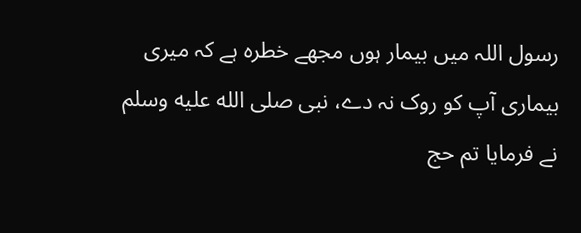رسول اللہ میں بیمار ہوں مجھے خطرہ ہے کہ میری بیماری آپ کو روک نہ دے، نبی صلى الله عليه وسلم نے فرمایا تم حج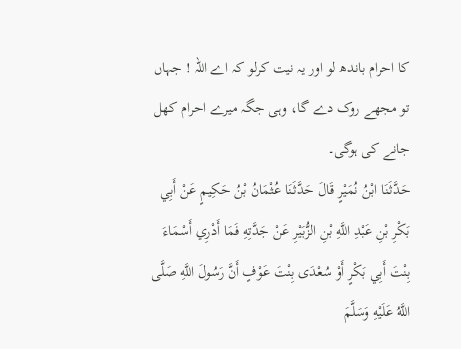کا احرام باندھ لو اور یہ نیت کرلو کہ اے اللہ ! جہاں تو مجھے روک دے گا، وہی جگہ میرے احرام کھل جانے کی ہوگی۔
حَدَّثَنَا ابْنُ نُمَيْرٍ قَالَ حَدَّثَنَا عُثْمَانُ بْنُ حَكِيمٍ عَنْ أَبِي بَكْرِ بْنِ عَبْدِ اللَّهِ بْنِ الزُّبَيْرِ عَنْ جَدَّتِهِ فَمَا أَدْرِي أَسْمَاءَ بِنْتَ أَبِي بَكْرٍ أَوْ سُعْدَى بِنْتَ عَوْفٍ أَنَّ رَسُولَ اللَّهِ صَلَّى اللَّهُ عَلَيْهِ وَسَلَّمَ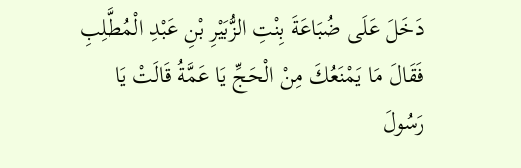دَخَلَ عَلَى ضُبَاعَةَ بِنْتِ الزُّبَيْرِ بْنِ عَبْدِ الْمُطَّلِبِ فَقَالَ مَا يَمْنَعُكَ مِنْ الْحَجِّ يَا عَمَّةُ قَالَتْ يَا رَسُولَ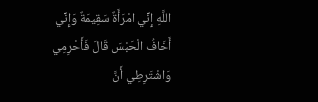اللَّهِ إِنِّي امْرَأَةٌ سَقِيمَةٌ وَإِنِّي أَخَافُ الْحَبْسَ قَالَ فَأَحْرِمِي وَاشْتَرِطِي أَنَّ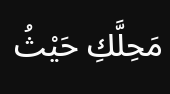مَحِلَّكِ حَيْثُ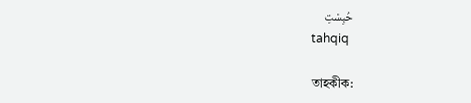حُبِسْتِ
tahqiq

তাহকীক: